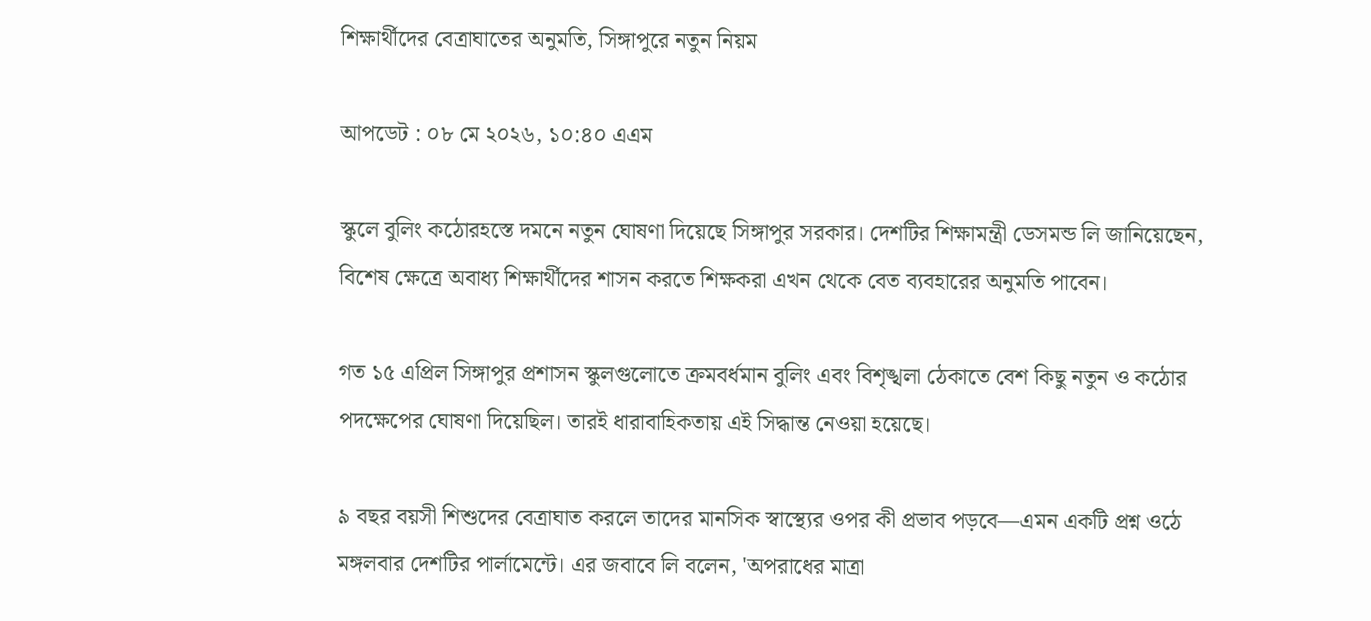শিক্ষার্থীদের বেত্রাঘাতের অনুমতি, সিঙ্গাপুরে নতুন নিয়ম

আপডেট : ০৮ মে ২০২৬, ১০:৪০ এএম

স্কুলে বুলিং কঠোরহস্তে দমনে নতুন ঘোষণা দিয়েছে সিঙ্গাপুর সরকার। দেশটির শিক্ষামন্ত্রী ডেসমন্ড লি জানিয়েছেন, বিশেষ ক্ষেত্রে অবাধ্য শিক্ষার্থীদের শাসন করতে শিক্ষকরা এখন থেকে বেত ব্যবহারের অনুমতি পাবেন।

গত ১৫ এপ্রিল সিঙ্গাপুর প্রশাসন স্কুলগুলোতে ক্রমবর্ধমান বুলিং এবং বিশৃঙ্খলা ঠেকাতে বেশ কিছু নতুন ও কঠোর পদক্ষেপের ঘোষণা দিয়েছিল। তারই ধারাবাহিকতায় এই সিদ্ধান্ত নেওয়া হয়েছে।

৯ বছর বয়সী শিশুদের বেত্রাঘাত করলে তাদের মানসিক স্বাস্থ্যের ওপর কী প্রভাব পড়বে—এমন একটি প্রশ্ন ওঠে মঙ্গলবার দেশটির পার্লামেন্টে। এর জবাবে লি বলেন, 'অপরাধের মাত্রা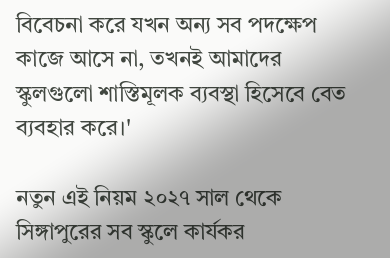বিবেচনা করে যখন অন্য সব পদক্ষেপ কাজে আসে না, তখনই আমাদের স্কুলগুলো শাস্তিমূলক ব্যবস্থা হিসেবে বেত ব্যবহার করে।'

নতুন এই নিয়ম ২০২৭ সাল থেকে সিঙ্গাপুরের সব স্কুলে কার্যকর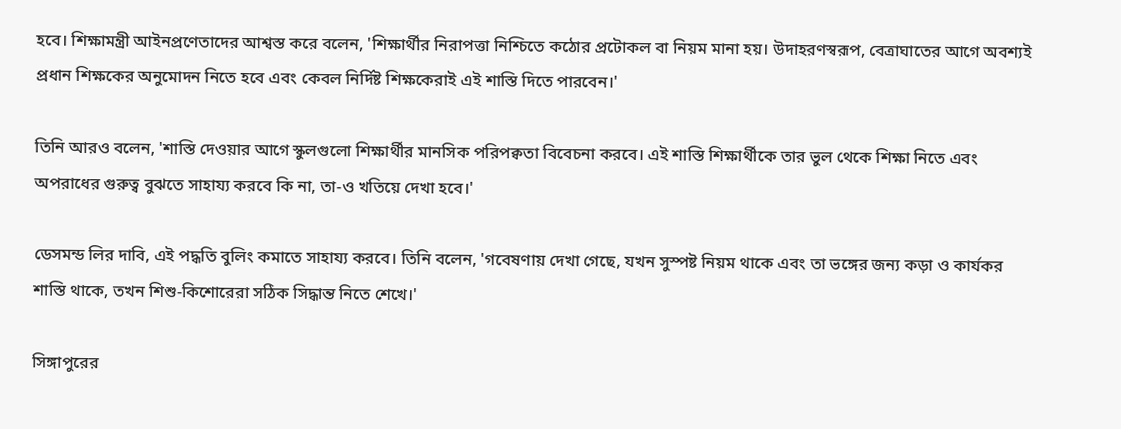হবে। শিক্ষামন্ত্রী আইনপ্রণেতাদের আশ্বস্ত করে বলেন, 'শিক্ষার্থীর নিরাপত্তা নিশ্চিতে কঠোর প্রটোকল বা নিয়ম মানা হয়। উদাহরণস্বরূপ, বেত্রাঘাতের আগে অবশ্যই প্রধান শিক্ষকের অনুমোদন নিতে হবে এবং কেবল নির্দিষ্ট শিক্ষকেরাই এই শাস্তি দিতে পারবেন।'

তিনি আরও বলেন, 'শাস্তি দেওয়ার আগে স্কুলগুলো শিক্ষার্থীর মানসিক পরিপক্বতা বিবেচনা করবে। এই শাস্তি শিক্ষার্থীকে তার ভুল থেকে শিক্ষা নিতে এবং অপরাধের গুরুত্ব বুঝতে সাহায্য করবে কি না, তা-ও খতিয়ে দেখা হবে।'

ডেসমন্ড লির দাবি, এই পদ্ধতি বুলিং কমাতে সাহায্য করবে। তিনি বলেন, 'গবেষণায় দেখা গেছে, যখন সুস্পষ্ট নিয়ম থাকে এবং তা ভঙ্গের জন্য কড়া ও কার্যকর শাস্তি থাকে, তখন শিশু-কিশোরেরা সঠিক সিদ্ধান্ত নিতে শেখে।'

সিঙ্গাপুরের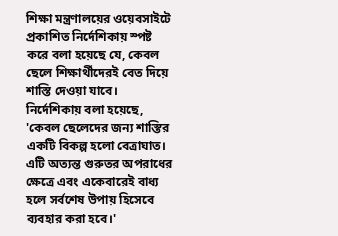শিক্ষা মন্ত্রণালয়ের ওয়েবসাইটে প্রকাশিত নির্দেশিকায় স্পষ্ট করে বলা হয়েছে যে, কেবল ছেলে শিক্ষার্থীদেরই বেত দিয়ে শাস্তি দেওয়া যাবে। নির্দেশিকায় বলা হয়েছে, 'কেবল ছেলেদের জন্য শাস্তির একটি বিকল্প হলো বেত্রাঘাত। এটি অত্যন্ত গুরুতর অপরাধের ক্ষেত্রে এবং একেবারেই বাধ্য হলে সর্বশেষ উপায় হিসেবে ব্যবহার করা হবে।'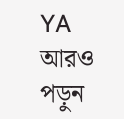YA
আরও পড়ুন